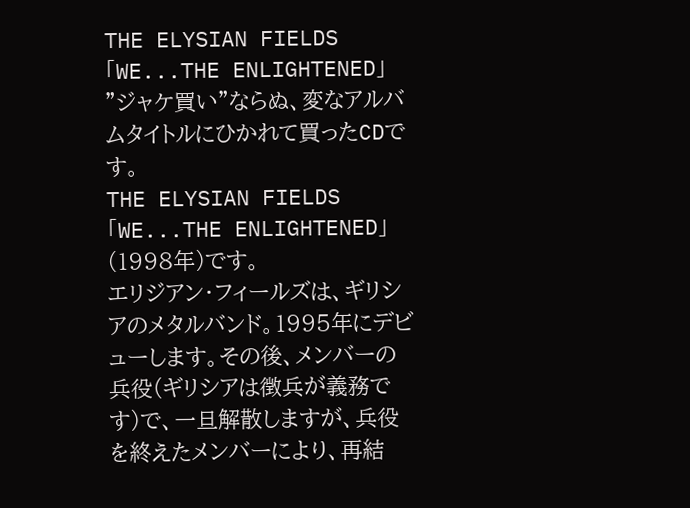THE ELYSIAN FIELDS「WE...THE ENLIGHTENED」
”ジャケ買い”ならぬ、変なアルバムタイトルにひかれて買ったCDです。
THE ELYSIAN FIELDS「WE...THE ENLIGHTENED」(1998年)です。
エリジアン・フィールズは、ギリシアのメタルバンド。1995年にデビューします。その後、メンバーの兵役(ギリシアは徴兵が義務です)で、一旦解散しますが、兵役を終えたメンバーにより、再結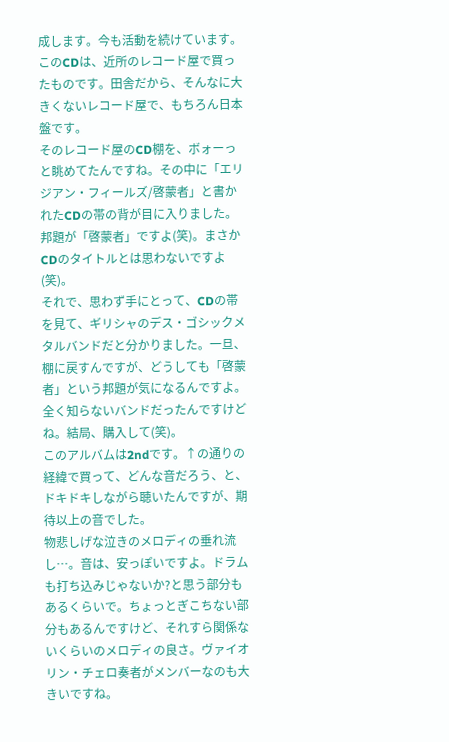成します。今も活動を続けています。
このCDは、近所のレコード屋で買ったものです。田舎だから、そんなに大きくないレコード屋で、もちろん日本盤です。
そのレコード屋のCD棚を、ボォーっと眺めてたんですね。その中に「エリジアン・フィールズ/啓蒙者」と書かれたCDの帯の背が目に入りました。邦題が「啓蒙者」ですよ(笑)。まさかCDのタイトルとは思わないですよ(笑)。
それで、思わず手にとって、CDの帯を見て、ギリシャのデス・ゴシックメタルバンドだと分かりました。一旦、棚に戻すんですが、どうしても「啓蒙者」という邦題が気になるんですよ。全く知らないバンドだったんですけどね。結局、購入して(笑)。
このアルバムは2ndです。↑の通りの経緯で買って、どんな音だろう、と、ドキドキしながら聴いたんですが、期待以上の音でした。
物悲しげな泣きのメロディの垂れ流し…。音は、安っぽいですよ。ドラムも打ち込みじゃないか?と思う部分もあるくらいで。ちょっとぎこちない部分もあるんですけど、それすら関係ないくらいのメロディの良さ。ヴァイオリン・チェロ奏者がメンバーなのも大きいですね。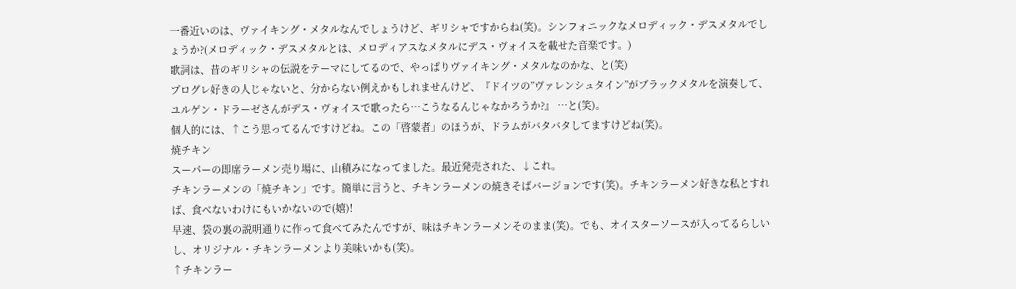一番近いのは、ヴァイキング・メタルなんでしょうけど、ギリシャですからね(笑)。シンフォニックなメロディック・デスメタルでしょうか?(メロディック・デスメタルとは、メロディアスなメタルにデス・ヴォイスを載せた音楽です。)
歌詞は、昔のギリシャの伝説をテーマにしてるので、やっぱりヴァイキング・メタルなのかな、と(笑)
プログレ好きの人じゃないと、分からない例えかもしれませんけど、『ドイツの”ヴァレンシュタイン”がブラックメタルを演奏して、ユルゲン・ドラーゼさんがデス・ヴォイスで歌ったら…こうなるんじゃなかろうか?』 …と(笑)。
個人的には、↑こう思ってるんですけどね。この「啓蒙者」のほうが、ドラムがバタバタしてますけどね(笑)。
焼チキン
スーパーの即席ラーメン売り場に、山積みになってました。最近発売された、↓これ。
チキンラーメンの「焼チキン」です。簡単に言うと、チキンラーメンの焼きそばバージョンです(笑)。チキンラーメン好きな私とすれば、食べないわけにもいかないので(嬉)!
早速、袋の裏の説明通りに作って食べてみたんですが、味はチキンラーメンそのまま(笑)。でも、オイスターソースが入ってるらしいし、オリジナル・チキンラーメンより美味いかも(笑)。
↑チキンラー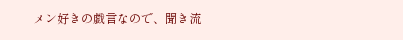メン好きの戯言なので、聞き流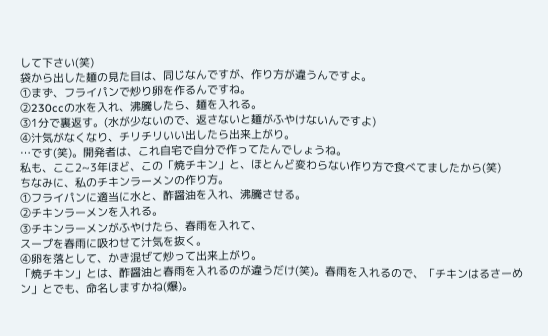して下さい(笑)
袋から出した麺の見た目は、同じなんですが、作り方が違うんですよ。
①まず、フライパンで炒り卵を作るんですね。
②230ccの水を入れ、沸騰したら、麺を入れる。
③1分で裏返す。(水が少ないので、返さないと麺がふやけないんですよ)
④汁気がなくなり、チリチリいい出したら出来上がり。
…です(笑)。開発者は、これ自宅で自分で作ってたんでしょうね。
私も、ここ2~3年ほど、この「焼チキン」と、ほとんど変わらない作り方で食べてましたから(笑)
ちなみに、私のチキンラーメンの作り方。
①フライパンに適当に水と、酢醤油を入れ、沸騰させる。
②チキンラーメンを入れる。
③チキンラーメンがふやけたら、春雨を入れて、
スープを春雨に吸わせて汁気を抜く。
④卵を落として、かき混ぜて炒って出来上がり。
「焼チキン」とは、酢醤油と春雨を入れるのが違うだけ(笑)。春雨を入れるので、「チキンはるさーめン」とでも、命名しますかね(爆)。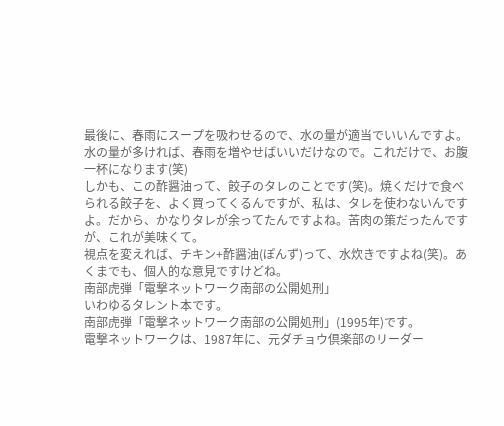最後に、春雨にスープを吸わせるので、水の量が適当でいいんですよ。水の量が多ければ、春雨を増やせばいいだけなので。これだけで、お腹一杯になります(笑)
しかも、この酢醤油って、餃子のタレのことです(笑)。焼くだけで食べられる餃子を、よく買ってくるんですが、私は、タレを使わないんですよ。だから、かなりタレが余ってたんですよね。苦肉の策だったんですが、これが美味くて。
視点を変えれば、チキン+酢醤油(ぽんず)って、水炊きですよね(笑)。あくまでも、個人的な意見ですけどね。
南部虎弾「電撃ネットワーク南部の公開処刑」
いわゆるタレント本です。
南部虎弾「電撃ネットワーク南部の公開処刑」(1995年)です。
電撃ネットワークは、1987年に、元ダチョウ倶楽部のリーダー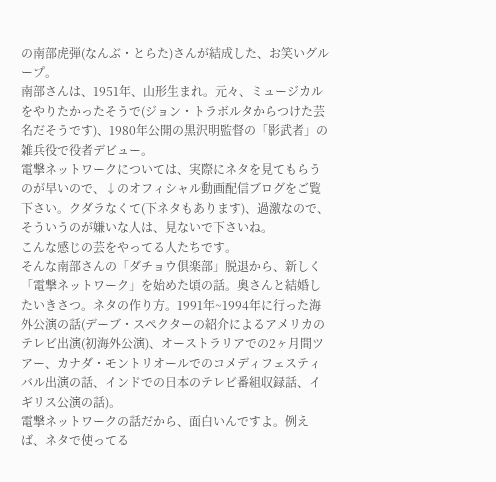の南部虎弾(なんぶ・とらた)さんが結成した、お笑いグループ。
南部さんは、1951年、山形生まれ。元々、ミュージカルをやりたかったそうで(ジョン・トラボルタからつけた芸名だそうです)、1980年公開の黒沢明監督の「影武者」の雑兵役で役者デビュー。
電撃ネットワークについては、実際にネタを見てもらうのが早いので、↓のオフィシャル動画配信ブログをご覧下さい。クダラなくて(下ネタもあります)、過激なので、そういうのが嫌いな人は、見ないで下さいね。
こんな感じの芸をやってる人たちです。
そんな南部さんの「ダチョウ倶楽部」脱退から、新しく「電撃ネットワーク」を始めた頃の話。奥さんと結婚したいきさつ。ネタの作り方。1991年~1994年に行った海外公演の話(デーブ・スペクターの紹介によるアメリカのテレビ出演(初海外公演)、オーストラリアでの2ヶ月間ツアー、カナダ・モントリオールでのコメディフェスティバル出演の話、インドでの日本のテレビ番組収録話、イギリス公演の話)。
電撃ネットワークの話だから、面白いんですよ。例えば、ネタで使ってる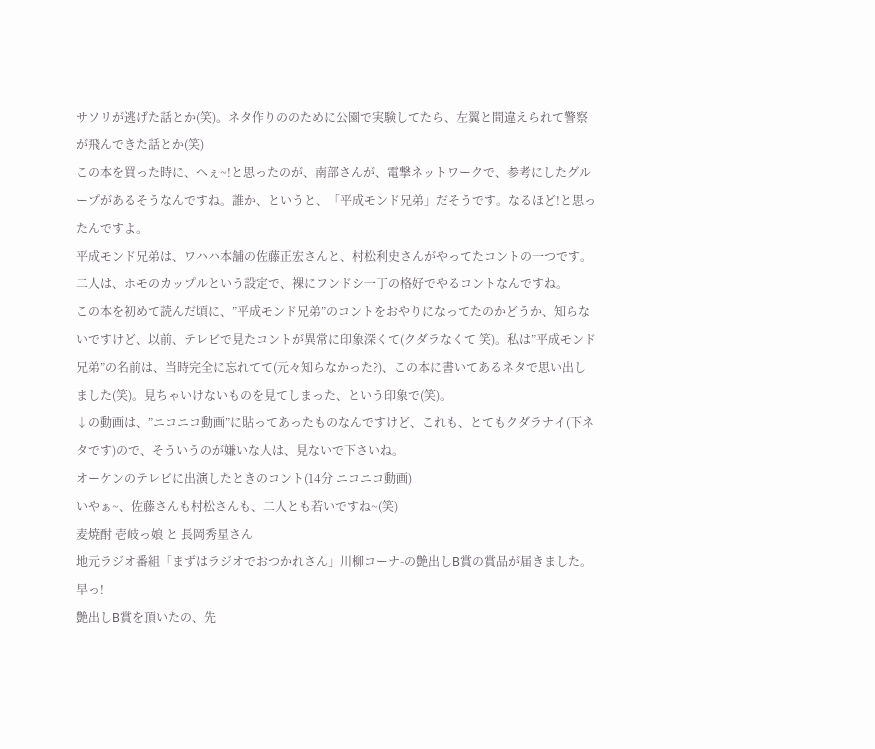サソリが逃げた話とか(笑)。ネタ作りののために公園で実験してたら、左翼と間違えられて警察が飛んできた話とか(笑)
この本を買った時に、へぇ~!と思ったのが、南部さんが、電撃ネットワークで、参考にしたグループがあるそうなんですね。誰か、というと、「平成モンド兄弟」だそうです。なるほど!と思ったんですよ。
平成モンド兄弟は、ワハハ本舗の佐藤正宏さんと、村松利史さんがやってたコントの一つです。二人は、ホモのカップルという設定で、裸にフンドシ一丁の格好でやるコントなんですね。
この本を初めて読んだ頃に、”平成モンド兄弟”のコントをおやりになってたのかどうか、知らないですけど、以前、テレビで見たコントが異常に印象深くて(クダラなくて 笑)。私は”平成モンド兄弟”の名前は、当時完全に忘れてて(元々知らなかった?)、この本に書いてあるネタで思い出しました(笑)。見ちゃいけないものを見てしまった、という印象で(笑)。
↓の動画は、”ニコニコ動画”に貼ってあったものなんですけど、これも、とてもクダラナイ(下ネタです)ので、そういうのが嫌いな人は、見ないで下さいね。
オーケンのテレビに出演したときのコント(14分 ニコニコ動画)
いやぁ~、佐藤さんも村松さんも、二人とも若いですね~(笑)
麦焼酎 壱岐っ娘 と 長岡秀星さん
地元ラジオ番組「まずはラジオでおつかれさん」川柳コーナ-の艶出しB賞の賞品が届きました。
早っ!
艶出しB賞を頂いたの、先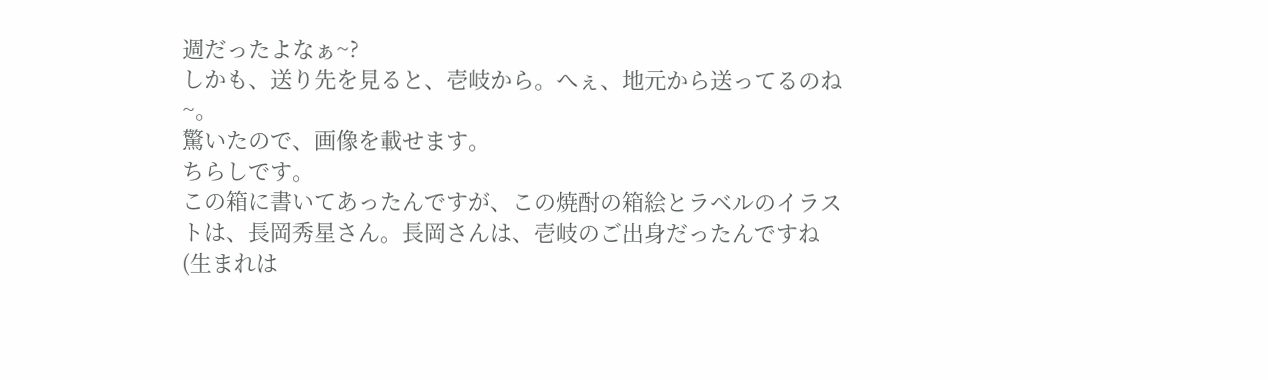週だったよなぁ~?
しかも、送り先を見ると、壱岐から。へぇ、地元から送ってるのね~。
驚いたので、画像を載せます。
ちらしです。
この箱に書いてあったんですが、この焼酎の箱絵とラベルのイラストは、長岡秀星さん。長岡さんは、壱岐のご出身だったんですね(生まれは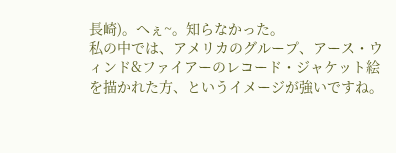長崎)。へぇ~。知らなかった。
私の中では、アメリカのグループ、アース・ウィンド&ファイアーのレコード・ジャケット絵を描かれた方、というイメージが強いですね。